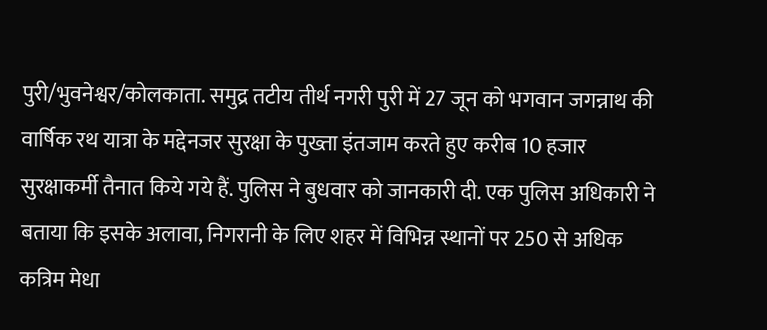पुरी/भुवनेश्वर/कोलकाता. समुद्र तटीय तीर्थ नगरी पुरी में 27 जून को भगवान जगन्नाथ की वार्षिक रथ यात्रा के मद्देनजर सुरक्षा के पुख्ता इंतजाम करते हुए करीब 10 हजार सुरक्षाकर्मी तैनात किये गये हैं. पुलिस ने बुधवार को जानकारी दी. एक पुलिस अधिकारी ने बताया कि इसके अलावा, निगरानी के लिए शहर में विभिन्न स्थानों पर 250 से अधिक कत्रिम मेधा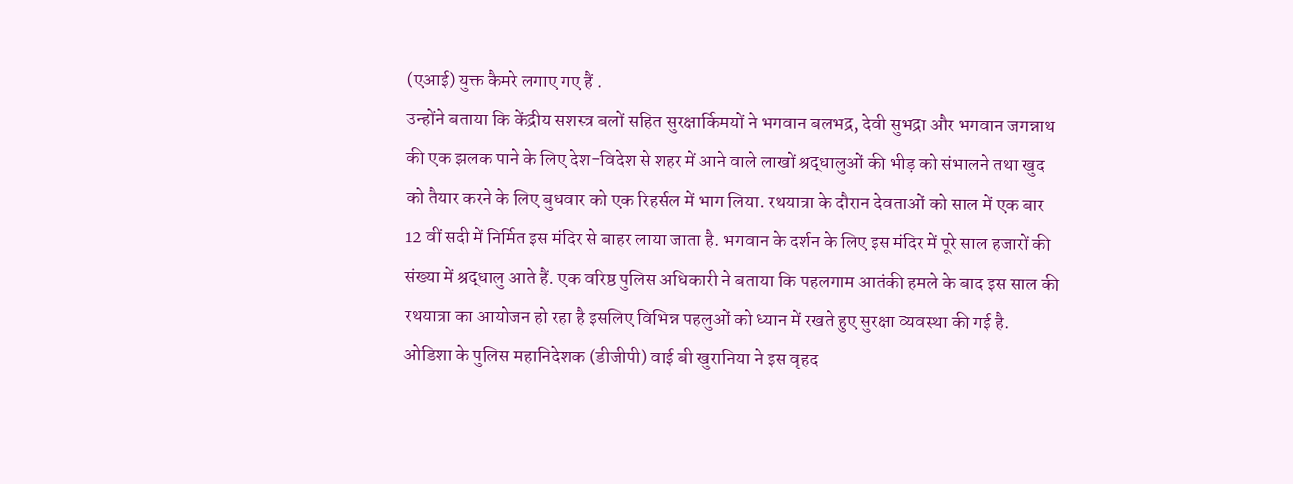(एआई) युक्त कैमरे लगाए गए हैं .
उन्होंने बताया कि केंद्रीय सशस्त्र बलों सहित सुरक्षार्किमयों ने भगवान बलभद्र, देवी सुभद्रा और भगवान जगन्नाथ की एक झलक पाने के लिए देश-विदेश से शहर में आने वाले लाखों श्रद्धालुओं की भीड़ को संभालने तथा खुद को तैयार करने के लिए बुधवार को एक रिहर्सल में भाग लिया. रथयात्रा के दौरान देवताओं को साल में एक बार 12 वीं सदी में निर्मित इस मंदिर से बाहर लाया जाता है. भगवान के दर्शन के लिए इस मंदिर में पूरे साल हजारों की संख्या में श्रद्धालु आते हैं. एक वरिष्ठ पुलिस अधिकारी ने बताया कि पहलगाम आतंकी हमले के बाद इस साल की रथयात्रा का आयोजन हो रहा है इसलिए विभिन्न पहलुओं को ध्यान में रखते हुए सुरक्षा व्यवस्था की गई है.
ओडिशा के पुलिस महानिदेशक (डीजीपी) वाई बी खुरानिया ने इस वृहद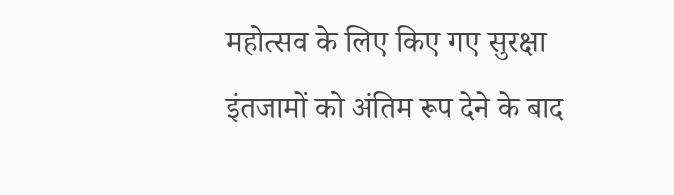महोत्सव के लिए किए गए सुरक्षा इंतजामों को अंतिम रूप देने के बाद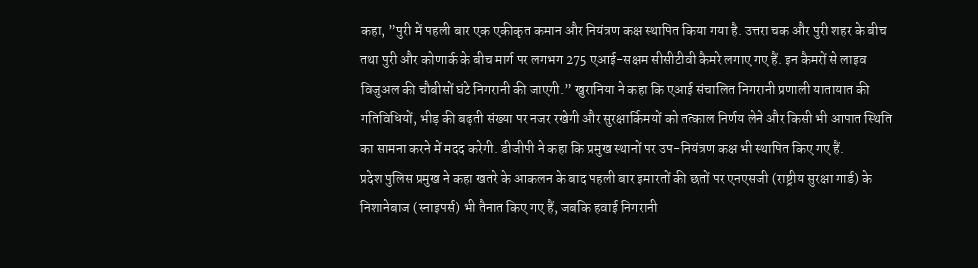कहा, ”पुरी में पहली बार एक एकीकृत कमान और नियंत्रण कक्ष स्थापित किया गया है. उत्तरा चक और पुरी शहर के बीच तथा पुरी और कोणार्क के बीच मार्ग पर लगभग 275 एआई-सक्षम सीसीटीवी कैमरे लगाए गए हैं. इन कैमरों से लाइव विजुअल की चौबीसों घंटे निगरानी की जाएगी.” खुरानिया ने कहा कि एआई संचालित निगरानी प्रणाली यातायात की गतिविधियों, भीड़ की बढ़ती संख्या पर नजर रखेगी और सुरक्षार्किमयों को तत्काल निर्णय लेने और किसी भी आपात स्थिति का सामना करने में मदद करेगी. डीजीपी ने कहा कि प्रमुख स्थानों पर उप-नियंत्रण कक्ष भी स्थापित किए गए हैं.
प्रदेश पुलिस प्रमुख ने कहा खतरे के आकलन के बाद पहली बार इमारतों की छतों पर एनएसजी (राष्ट्रीय सुरक्षा गार्ड) के निशानेबाज (स्नाइपर्स) भी तैनात किए गए हैं, जबकि हवाई निगरानी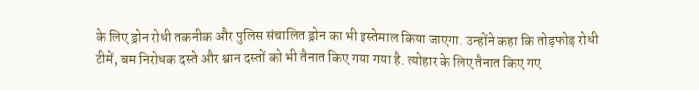के लिए ड्रोन रोधी तकनीक और पुलिस संचालित ड्रोन का भी इस्तेमाल किया जाएगा. उन्होंने कहा कि तोड़फोड़ रोधी टीमें, बम निरोधक दस्ते और श्वान दस्तों को भी तैनात किए गया गया है. त्योहार के लिए तैनात किए गए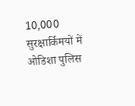10,000 सुरक्षार्किमयों में ओडिशा पुलिस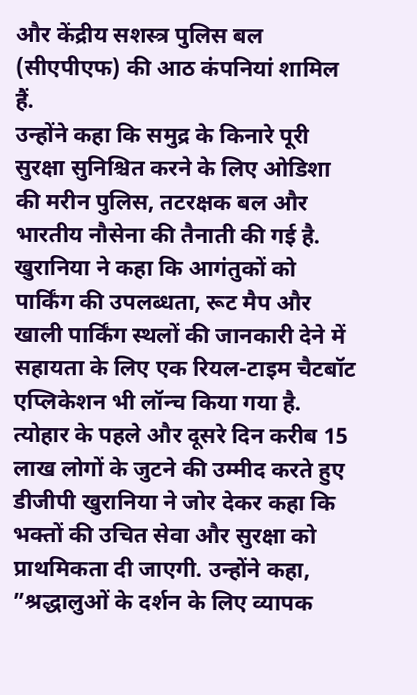और केंद्रीय सशस्त्र पुलिस बल (सीएपीएफ) की आठ कंपनियां शामिल हैं.
उन्होंने कहा कि समुद्र के किनारे पूरी सुरक्षा सुनिश्चित करने के लिए ओडिशा की मरीन पुलिस, तटरक्षक बल और भारतीय नौसेना की तैनाती की गई है. खुरानिया ने कहा कि आगंतुकों को पार्किंग की उपलब्धता, रूट मैप और खाली पार्किंग स्थलों की जानकारी देने में सहायता के लिए एक रियल-टाइम चैटबॉट एप्लिकेशन भी लॉन्च किया गया है.
त्योहार के पहले और दूसरे दिन करीब 15 लाख लोगों के जुटने की उम्मीद करते हुए डीजीपी खुरानिया ने जोर देकर कहा कि भक्तों की उचित सेवा और सुरक्षा को प्राथमिकता दी जाएगी. उन्होंने कहा, ”श्रद्धालुओं के दर्शन के लिए व्यापक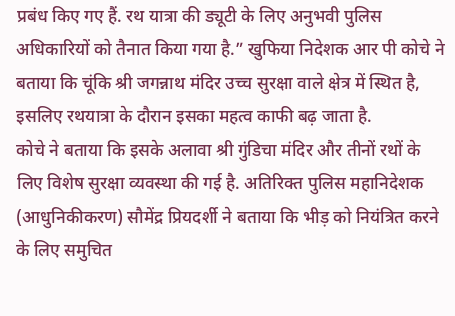प्रबंध किए गए हैं. रथ यात्रा की ड्यूटी के लिए अनुभवी पुलिस अधिकारियों को तैनात किया गया है.” खुफिया निदेशक आर पी कोचे ने बताया कि चूंकि श्री जगन्नाथ मंदिर उच्च सुरक्षा वाले क्षेत्र में स्थित है, इसलिए रथयात्रा के दौरान इसका महत्व काफी बढ़ जाता है.
कोचे ने बताया कि इसके अलावा श्री गुंडिचा मंदिर और तीनों रथों के लिए विशेष सुरक्षा व्यवस्था की गई है. अतिरिक्त पुलिस महानिदेशक (आधुनिकीकरण) सौमेंद्र प्रियदर्शी ने बताया कि भीड़ को नियंत्रित करने के लिए समुचित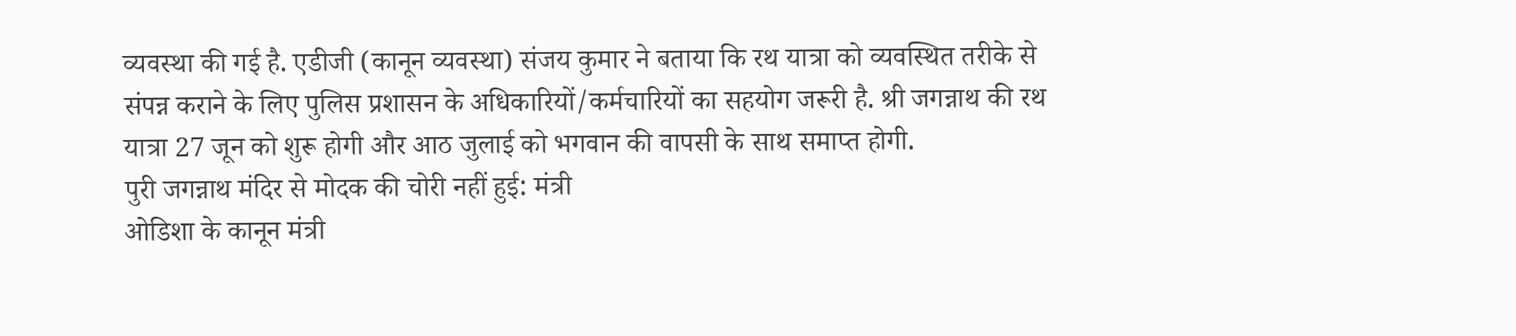व्यवस्था की गई है. एडीजी (कानून व्यवस्था) संजय कुमार ने बताया कि रथ यात्रा को व्यवस्थित तरीके से संपन्न कराने के लिए पुलिस प्रशासन के अधिकारियों/कर्मचारियों का सहयोग जरूरी है. श्री जगन्नाथ की रथ यात्रा 27 जून को शुरू होगी और आठ जुलाई को भगवान की वापसी के साथ समाप्त होगी.
पुरी जगन्नाथ मंदिर से मोदक की चोरी नहीं हुई: मंत्री
ओडिशा के कानून मंत्री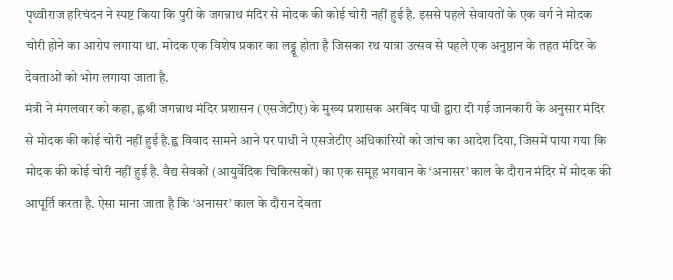पृथ्वीराज हरिचंदन ने स्पष्ट किया कि पुरी के जगन्नाथ मंदिर से मोदक की कोई चोरी नहीं हुई है. इससे पहले सेवायतों के एक वर्ग ने मोदक चोरी होने का आरोप लगाया था. मोदक एक विशेष प्रकार का लड्डू होता है जिसका रथ यात्रा उत्सव से पहले एक अनुष्ठान के तहत मंदिर के देवताओं को भोग लगाया जाता है.
मंत्री ने मंगलवार को कहा, ह्लश्री जगन्नाथ मंदिर प्रशासन (एसजेटीए) के मुख्य प्रशासक अरबिंद पाधी द्वारा दी गई जानकारी के अनुसार मंदिर से मोदक की कोई चोरी नहीं हुई है.ह्व विवाद सामने आने पर पाधी ने एसजेटीए अधिकारियों को जांच का आदेश दिया, जिसमें पाया गया कि मोदक की कोई चोरी नहीं हुई है. वैद्य सेवकों (आयुर्वेदिक चिकित्सकों) का एक समूह भगवान के ‘अनासर’ काल के दौरान मंदिर में मोदक की आपूर्ति करता है. ऐसा माना जाता है कि ‘अनासर’ काल के दौरान देवता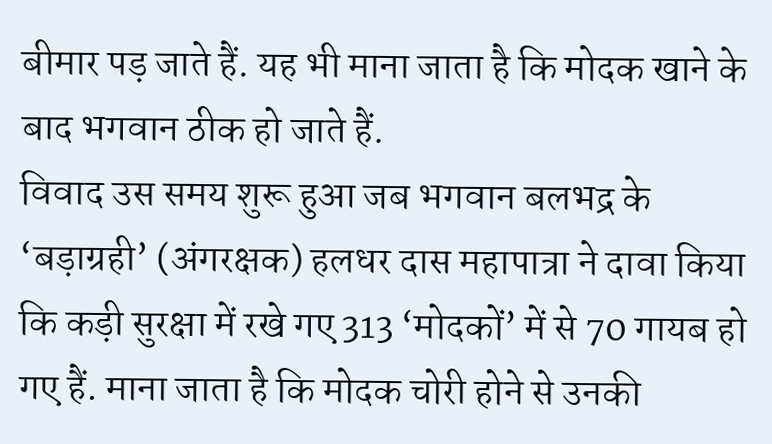बीमार पड़ जाते हैं. यह भी माना जाता है कि मोदक खाने के बाद भगवान ठीक हो जाते हैं.
विवाद उस समय शुरू हुआ जब भगवान बलभद्र के ‘बड़ाग्रही’ (अंगरक्षक) हलधर दास महापात्रा ने दावा किया कि कड़ी सुरक्षा में रखे गए 313 ‘मोदकों’ में से 70 गायब हो गए हैं. माना जाता है कि मोदक चोरी होने से उनकी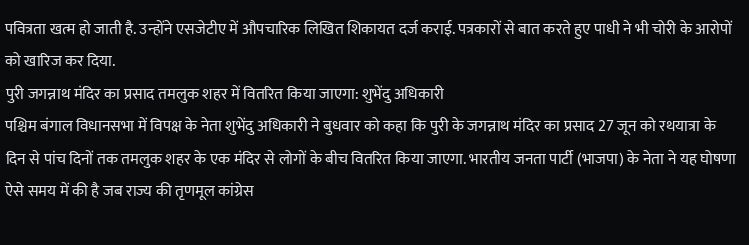पवित्रता खत्म हो जाती है. उन्होंने एसजेटीए में औपचारिक लिखित शिकायत दर्ज कराई. पत्रकारों से बात करते हुए पाधी ने भी चोरी के आरोपों को खारिज कर दिया.
पुरी जगन्नाथ मंदिर का प्रसाद तमलुक शहर में वितरित किया जाएगा: शुभेंदु अधिकारी
पश्चिम बंगाल विधानसभा में विपक्ष के नेता शुभेंदु अधिकारी ने बुधवार को कहा कि पुरी के जगन्नाथ मंदिर का प्रसाद 27 जून को रथयात्रा के दिन से पांच दिनों तक तमलुक शहर के एक मंदिर से लोगों के बीच वितरित किया जाएगा. भारतीय जनता पार्टी (भाजपा) के नेता ने यह घोषणा ऐसे समय में की है जब राज्य की तृणमूल कांग्रेस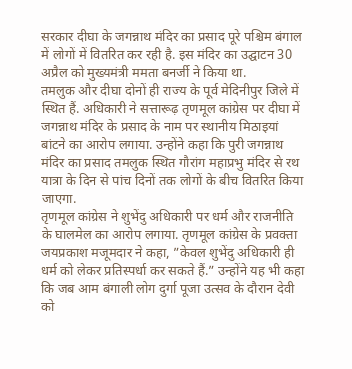सरकार दीघा के जगन्नाथ मंदिर का प्रसाद पूरे पश्चिम बंगाल में लोगों में वितरित कर रही है. इस मंदिर का उद्घाटन 30 अप्रैल को मुख्यमंत्री ममता बनर्जी ने किया था.
तमलुक और दीघा दोनों ही राज्य के पूर्व मेदिनीपुर जिले में स्थित हैं. अधिकारी ने सत्तारूढ़ तृणमूल कांग्रेस पर दीघा में जगन्नाथ मंदिर के प्रसाद के नाम पर स्थानीय मिठाइयां बांटने का आरोप लगाया. उन्होंने कहा कि पुरी जगन्नाथ मंदिर का प्रसाद तमलुक स्थित गौरांग महाप्रभु मंदिर से रथ यात्रा के दिन से पांच दिनों तक लोगों के बीच वितरित किया जाएगा.
तृणमूल कांग्रेस ने शुभेंदु अधिकारी पर धर्म और राजनीति के घालमेल का आरोप लगाया. तृणमूल कांग्रेस के प्रवक्ता जयप्रकाश मजूमदार ने कहा, ”केवल शुभेंदु अधिकारी ही धर्म को लेकर प्रतिस्पर्धा कर सकते हैं.” उन्होंने यह भी कहा कि जब आम बंगाली लोग दुर्गा पूजा उत्सव के दौरान देवी को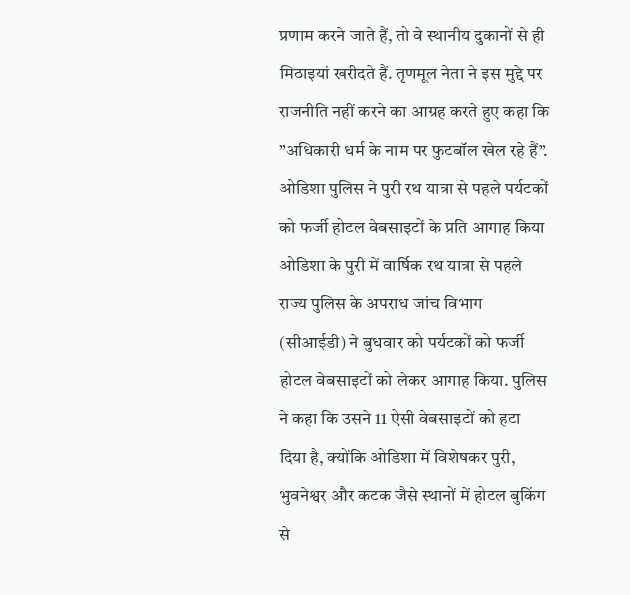प्रणाम करने जाते हैं, तो वे स्थानीय दुकानों से ही मिठाइयां खरीदते हैं. तृणमूल नेता ने इस मुद्दे पर राजनीति नहीं करने का आग्रह करते हुए कहा कि ”अधिकारी धर्म के नाम पर फुटबॉल खेल रहे हैं”.
ओडिशा पुलिस ने पुरी रथ यात्रा से पहले पर्यटकों को फर्जी होटल वेबसाइटों के प्रति आगाह किया
ओडिशा के पुरी में वार्षिक रथ यात्रा से पहले राज्य पुलिस के अपराध जांच विभाग (सीआईडी) ने बुधवार को पर्यटकों को फर्जी होटल वेबसाइटों को लेकर आगाह किया. पुलिस ने कहा कि उसने 11 ऐसी वेबसाइटों को हटा दिया है, क्योंकि ओडिशा में विशेषकर पुरी, भुवनेश्वर और कटक जैसे स्थानों में होटल बुकिंग से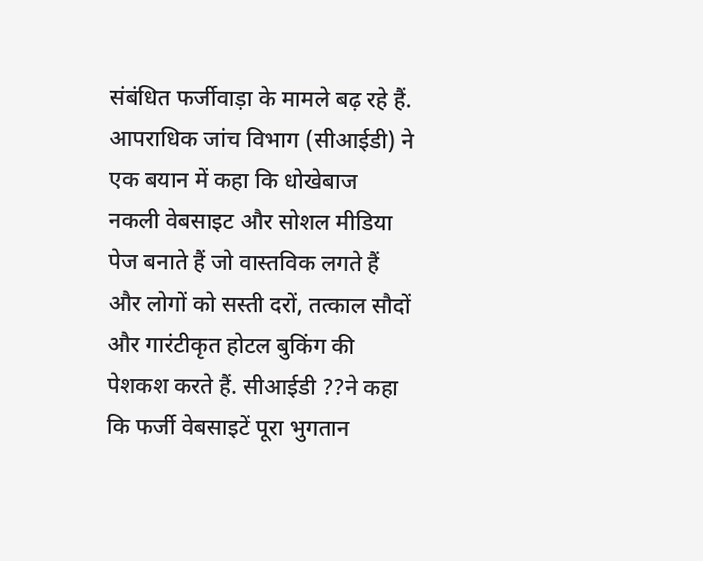संबंधित फर्जीवाड़ा के मामले बढ़ रहे हैं.
आपराधिक जांच विभाग (सीआईडी) ने एक बयान में कहा कि धोखेबाज नकली वेबसाइट और सोशल मीडिया पेज बनाते हैं जो वास्तविक लगते हैं और लोगों को सस्ती दरों, तत्काल सौदों और गारंटीकृत होटल बुकिंग की पेशकश करते हैं. सीआईडी ??ने कहा कि फर्जी वेबसाइटें पूरा भुगतान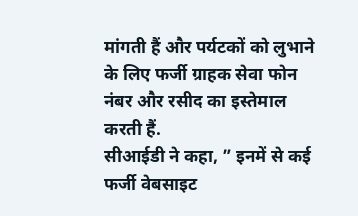मांगती हैं और पर्यटकों को लुभाने के लिए फर्जी ग्राहक सेवा फोन नंबर और रसीद का इस्तेमाल करती हैं.
सीआईडी ने कहा, ” इनमें से कई फर्जी वेबसाइट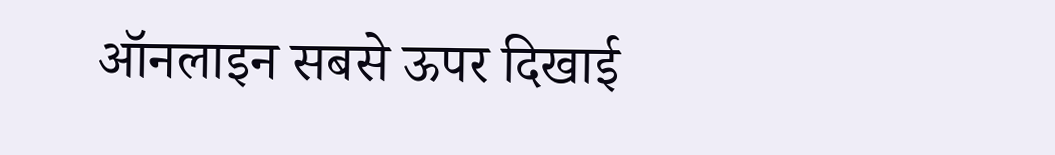ऑनलाइन सबसे ऊपर दिखाई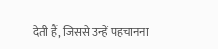देती हैं, जिससे उन्हें पहचानना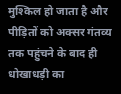मुश्किल हो जाता है और पीड़ितों को अक्सर गंतव्य तक पहुंचने के बाद ही धोखाधड़ी का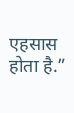एहसास होता है.”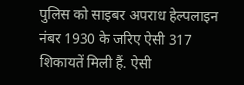पुलिस को साइबर अपराध हेल्पलाइन नंबर 1930 के जरिए ऐसी 317 शिकायतें मिली हैं. ऐसी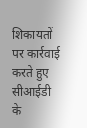शिकायतों पर कार्रवाई करते हुए सीआईडी के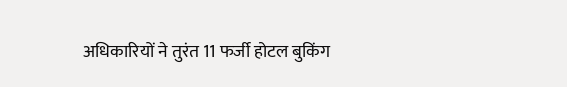अधिकारियों ने तुरंत 11 फर्जी होटल बुकिंग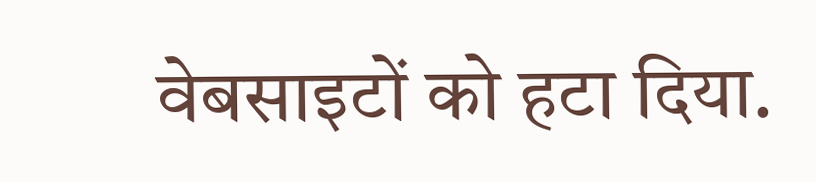वेबसाइटों को हटा दिया.